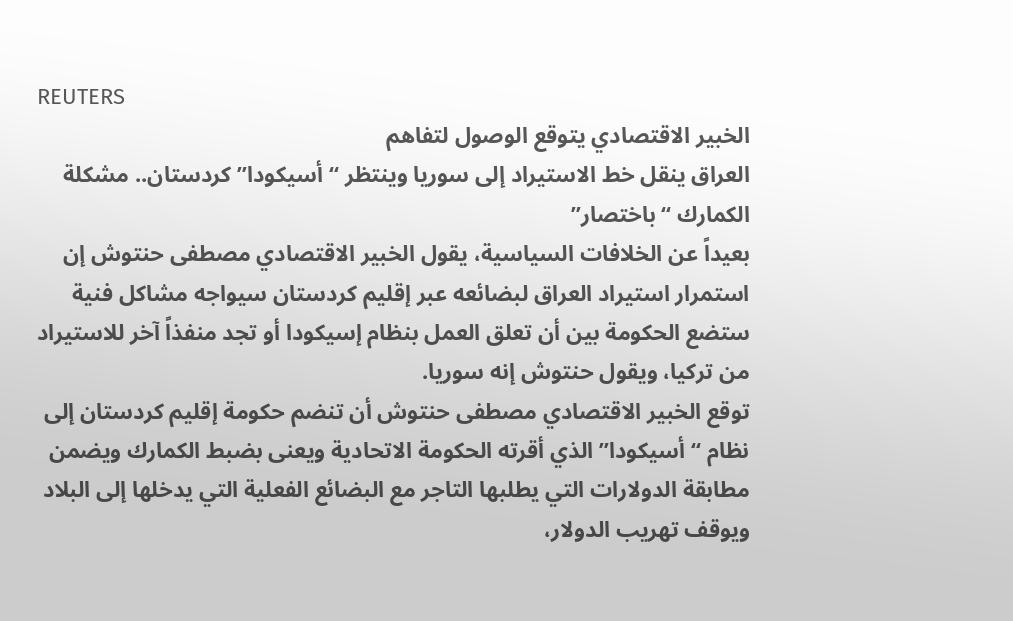REUTERS
الخبير الاقتصادي يتوقع الوصول لتفاهم
العراق ينقل خط الاستيراد إلى سوريا وينتظر “أسيكودا” كردستان.. مشكلة الكمارك “باختصار”
بعيداً عن الخلافات السياسية، يقول الخبير الاقتصادي مصطفى حنتوش إن استمرار استيراد العراق لبضائعه عبر إقليم كردستان سيواجه مشاكل فنية ستضع الحكومة بين أن تعلق العمل بنظام إسيكودا أو تجد منفذاً آخر للاستيراد من تركيا، ويقول حنتوش إنه سوريا.
توقع الخبير الاقتصادي مصطفى حنتوش أن تنضم حكومة إقليم كردستان إلى نظام “أسيكودا” الذي أقرته الحكومة الاتحادية ويعنى بضبط الكمارك ويضمن مطابقة الدولارات التي يطلبها التاجر مع البضائع الفعلية التي يدخلها إلى البلاد ويوقف تهريب الدولار،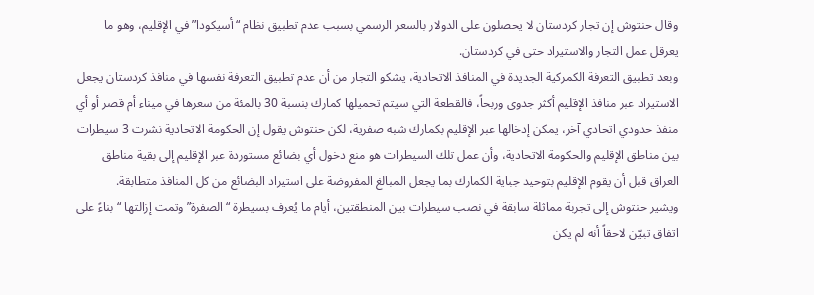وقال حنتوش إن تجار كردستان لا يحصلون على الدولار بالسعر الرسمي بسبب عدم تطبيق نظام “أسيكودا” في الإقليم، وهو ما يعرقل عمل التجار والاستيراد حتى في كردستان.
وبعد تطبيق التعرفة الكمركية الجديدة في المنافذ الاتحادية، يشكو التجار من أن عدم تطبيق التعرفة نفسها في منافذ كردستان يجعل الاستيراد عبر منافذ الإقليم أكثر جدوى وربحاً، فالقطعة التي سيتم تحميلها كمارك بنسبة 30 بالمئة من سعرها في ميناء أم قصر أو أي منفذ حدودي اتحادي آخر، يمكن إدخالها عبر الإقليم بكمارك شبه صفرية، لكن حنتوش يقول إن الحكومة الاتحادية نشرت 3 سيطرات بين مناطق الإقليم والحكومة الاتحادية، وأن عمل تلك السيطرات هو منع دخول أي بضائع مستوردة عبر الإقليم إلى بقية مناطق العراق قبل أن يقوم الإقليم بتوحيد جباية الكمارك بما يجعل المبالغ المفروضة على استيراد البضائع من كل المنافذ متطابقة.
ويشير حنتوش إلى تجربة مماثلة سابقة في نصب سيطرات بين المنطقتين، أيام ما يُعرف بسيطرة “الصفرة” وتمت إزالتها “بناءً على اتفاق تبيّن لاحقاً أنه لم يكن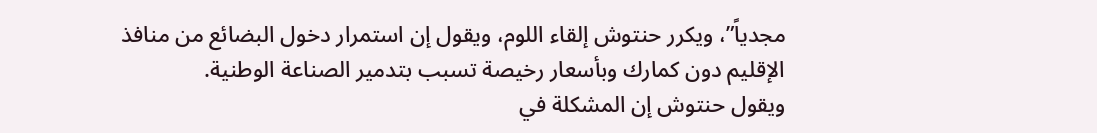مجدياً”، ويكرر حنتوش إلقاء اللوم، ويقول إن استمرار دخول البضائع من منافذ الإقليم دون كمارك وبأسعار رخيصة تسبب بتدمير الصناعة الوطنية.
ويقول حنتوش إن المشكلة في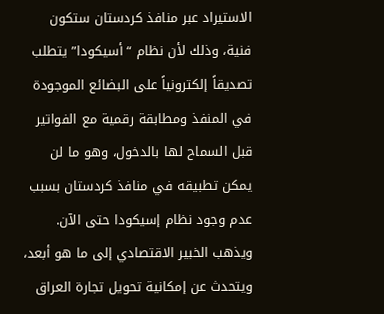الاستيراد عبر منافذ كردستان ستكون فنية، وذلك لأن نظام “أسيكودا” يتطلب تصديقاً إلكترونياً على البضائع الموجودة في المنفذ ومطابقة رقمية مع الفواتير قبل السماح لها بالدخول، وهو ما لن يمكن تطبيقه في منافذ كردستان بسبب عدم وجود نظام إسيكودا حتى الآن.
ويذهب الخبير الاقتصادي إلى ما هو أبعد، ويتحدث عن إمكانية تحويل تجارة العراق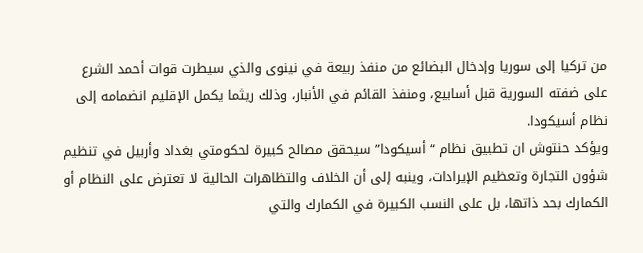من تركيا إلى سوريا وإدخال البضائع من منفذ ربيعة في نينوى والذي سيطرت قوات أحمد الشرع على ضفته السورية قبل أسابيع، ومنفذ القائم في الأنبار، وذلك ريثما يكمل الإقليم انضمامه إلى نظام أسيكودا.
ويؤكد حنتوش ان تطبيق نظام “أسيكودا” سيحقق مصالح كبيرة لحكومتي بغداد وأربيل في تنظيم شؤون التجارة وتعظيم الإيرادات، وينبه إلى أن الخلاف والتظاهرات الحالية لا تعترض على النظام أو الكمارك بحد ذاتها، بل على النسب الكبيرة في الكمارك والتي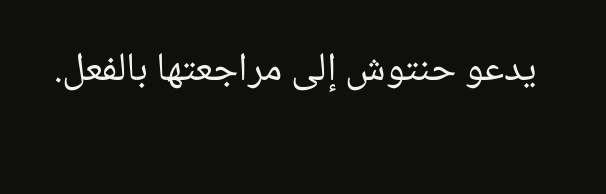يدعو حنتوش إلى مراجعتها بالفعل.